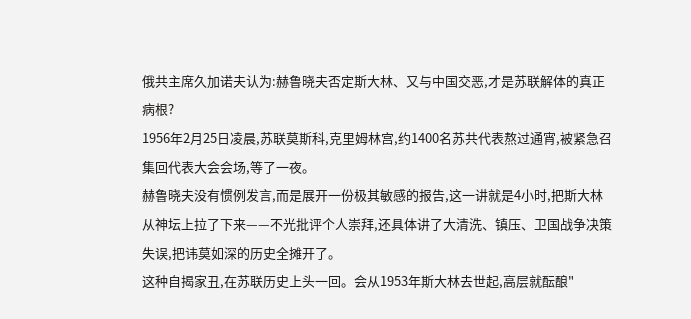俄共主席久加诺夫认为:赫鲁晓夫否定斯大林、又与中国交恶,才是苏联解体的真正病根?
1956年2月25日凌晨,苏联莫斯科,克里姆林宫,约1400名苏共代表熬过通宵,被紧急召集回代表大会会场,等了一夜。
赫鲁晓夫没有惯例发言,而是展开一份极其敏感的报告,这一讲就是4小时,把斯大林从神坛上拉了下来——不光批评个人崇拜,还具体讲了大清洗、镇压、卫国战争决策失误,把讳莫如深的历史全摊开了。
这种自揭家丑,在苏联历史上头一回。会从1953年斯大林去世起,高层就酝酿"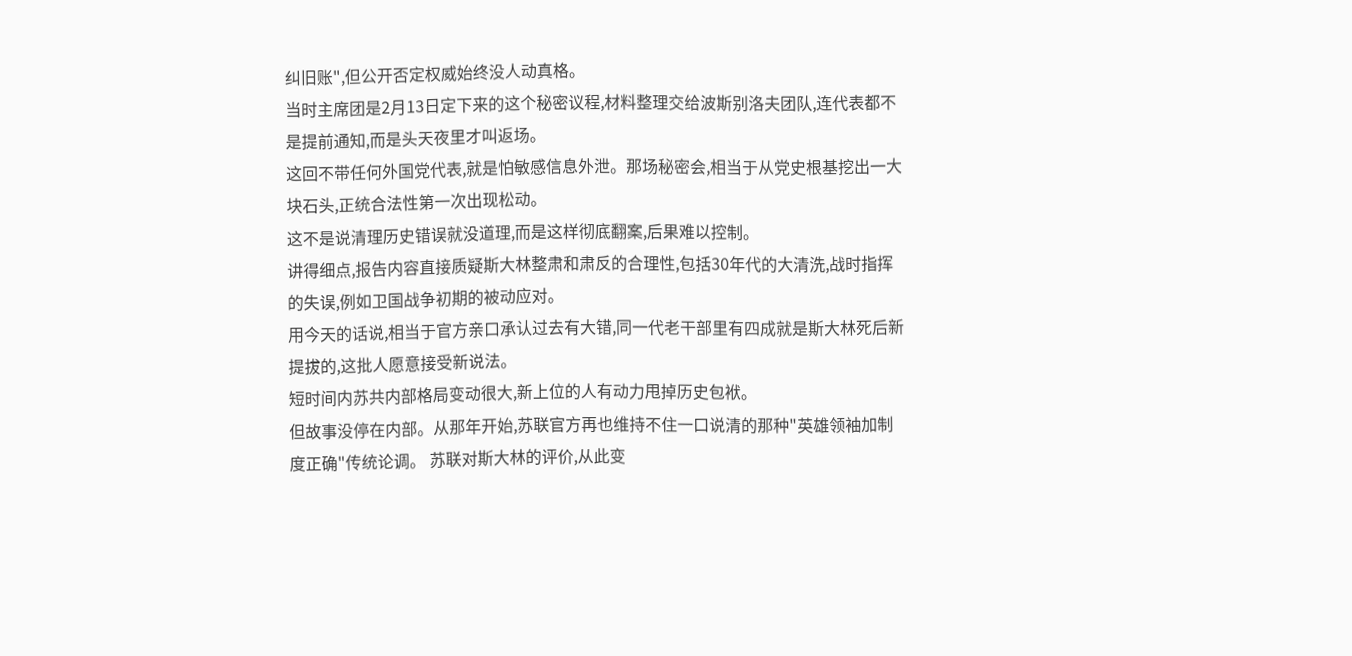纠旧账",但公开否定权威始终没人动真格。
当时主席团是2月13日定下来的这个秘密议程,材料整理交给波斯别洛夫团队,连代表都不是提前通知,而是头天夜里才叫返场。
这回不带任何外国党代表,就是怕敏感信息外泄。那场秘密会,相当于从党史根基挖出一大块石头,正统合法性第一次出现松动。
这不是说清理历史错误就没道理,而是这样彻底翻案,后果难以控制。
讲得细点,报告内容直接质疑斯大林整肃和肃反的合理性,包括30年代的大清洗,战时指挥的失误,例如卫国战争初期的被动应对。
用今天的话说,相当于官方亲口承认过去有大错,同一代老干部里有四成就是斯大林死后新提拔的,这批人愿意接受新说法。
短时间内苏共内部格局变动很大,新上位的人有动力甩掉历史包袱。
但故事没停在内部。从那年开始,苏联官方再也维持不住一口说清的那种"英雄领袖加制度正确"传统论调。 苏联对斯大林的评价,从此变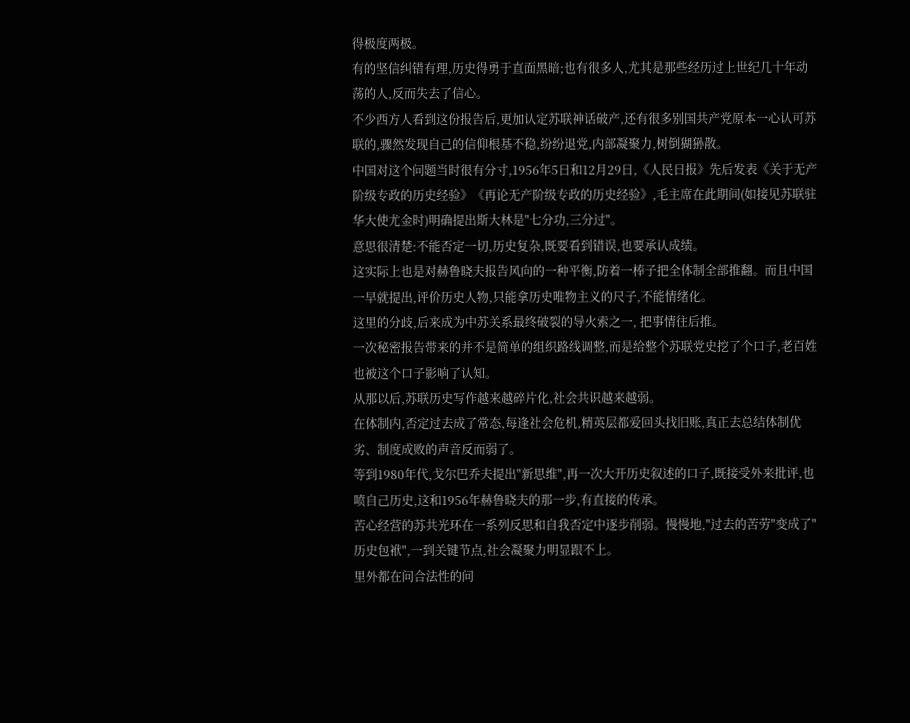得极度两极。
有的坚信纠错有理,历史得勇于直面黑暗;也有很多人,尤其是那些经历过上世纪几十年动荡的人,反而失去了信心。
不少西方人看到这份报告后,更加认定苏联神话破产,还有很多别国共产党原本一心认可苏联的,骤然发现自己的信仰根基不稳,纷纷退党,内部凝聚力,树倒猢狲散。
中国对这个问题当时很有分寸,1956年5日和12月29日,《人民日报》先后发表《关于无产阶级专政的历史经验》《再论无产阶级专政的历史经验》,毛主席在此期间(如接见苏联驻华大使尤金时)明确提出斯大林是"七分功,三分过"。
意思很清楚:不能否定一切,历史复杂,既要看到错误,也要承认成绩。
这实际上也是对赫鲁晓夫报告风向的一种平衡,防着一棒子把全体制全部推翻。而且中国一早就提出,评价历史人物,只能拿历史唯物主义的尺子,不能情绪化。
这里的分歧,后来成为中苏关系最终破裂的导火索之一, 把事情往后推。
一次秘密报告带来的并不是简单的组织路线调整,而是给整个苏联党史挖了个口子,老百姓也被这个口子影响了认知。
从那以后,苏联历史写作越来越碎片化,社会共识越来越弱。
在体制内,否定过去成了常态,每逢社会危机,精英层都爱回头找旧账,真正去总结体制优劣、制度成败的声音反而弱了。
等到1980年代,戈尔巴乔夫提出"新思维",再一次大开历史叙述的口子,既接受外来批评,也喷自己历史,这和1956年赫鲁晓夫的那一步,有直接的传承。
苦心经营的苏共光环在一系列反思和自我否定中逐步削弱。慢慢地,"过去的苦劳"变成了"历史包袱",一到关键节点,社会凝聚力明显跟不上。
里外都在问合法性的问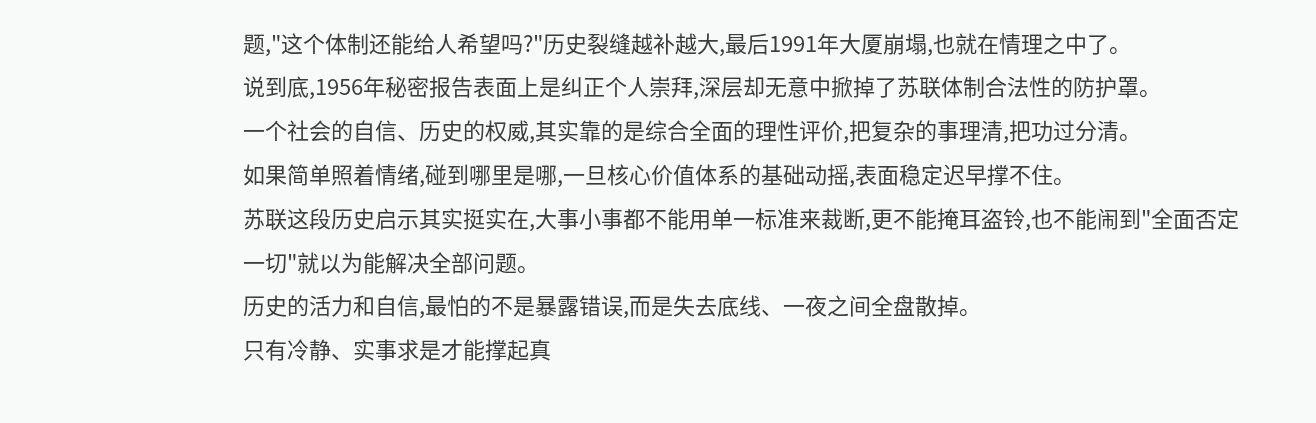题,"这个体制还能给人希望吗?"历史裂缝越补越大,最后1991年大厦崩塌,也就在情理之中了。
说到底,1956年秘密报告表面上是纠正个人崇拜,深层却无意中掀掉了苏联体制合法性的防护罩。
一个社会的自信、历史的权威,其实靠的是综合全面的理性评价,把复杂的事理清,把功过分清。
如果简单照着情绪,碰到哪里是哪,一旦核心价值体系的基础动摇,表面稳定迟早撑不住。
苏联这段历史启示其实挺实在,大事小事都不能用单一标准来裁断,更不能掩耳盗铃,也不能闹到"全面否定一切"就以为能解决全部问题。
历史的活力和自信,最怕的不是暴露错误,而是失去底线、一夜之间全盘散掉。
只有冷静、实事求是才能撑起真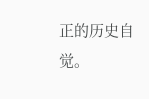正的历史自觉。